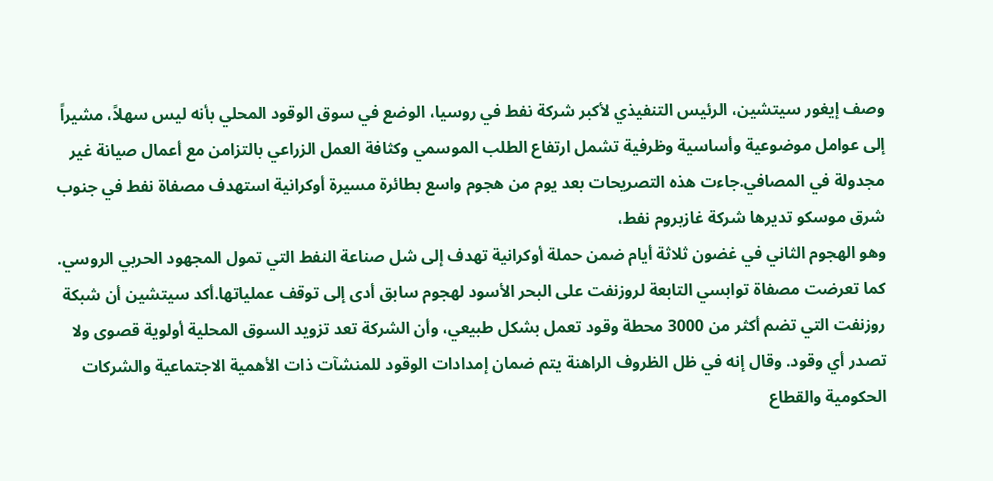وصف إيغور سيتشين، الرئيس التنفيذي لأكبر شركة نفط في روسيا، الوضع في سوق الوقود المحلي بأنه ليس سهلاً، مشيراً إلى عوامل موضوعية وأساسية وظرفية تشمل ارتفاع الطلب الموسمي وكثافة العمل الزراعي بالتزامن مع أعمال صيانة غير مجدولة في المصافي.جاءت هذه التصريحات بعد يوم من هجوم واسع بطائرة مسيرة أوكرانية استهدف مصفاة نفط في جنوب شرق موسكو تديرها شركة غازبروم نفط،
وهو الهجوم الثاني في غضون ثلاثة أيام ضمن حملة أوكرانية تهدف إلى شل صناعة النفط التي تمول المجهود الحربي الروسي. كما تعرضت مصفاة توابسي التابعة لروزنفت على البحر الأسود لهجوم سابق أدى إلى توقف عملياتها.أكد سيتشين أن شبكة روزنفت التي تضم أكثر من 3000 محطة وقود تعمل بشكل طبيعي، وأن الشركة تعد تزويد السوق المحلية أولوية قصوى ولا تصدر أي وقود. وقال إنه في ظل الظروف الراهنة يتم ضمان إمدادات الوقود للمنشآت ذات الأهمية الاجتماعية والشركات الحكومية والقطاع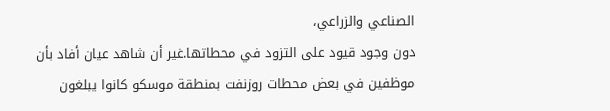الصناعي والزراعي،
دون وجود قيود على التزود في محطاتها.غير أن شاهد عيان أفاد بأن موظفين في بعض محطات روزنفت بمنطقة موسكو كانوا يبلغون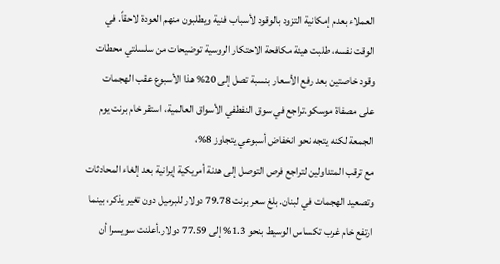العملاء بعدم إمكانية التزود بالوقود لأسباب فنية ويطلبون منهم العودة لاحقاً. في الوقت نفسه، طلبت هيئة مكافحة الاحتكار الروسية توضيحات من سلسلتي محطات وقود خاصتين بعد رفع الأسعار بنسبة تصل إلى 20% هذا الأسبوع عقب الهجمات على مصفاة موسكو.تراجع في سوق النفطفي الأسواق العالمية، استقر خام برنت يوم الجمعة لكنه يتجه نحو انخفاض أسبوعي يتجاوز 8%،
مع ترقب المتداولين لتراجع فرص التوصل إلى هدنة أمريكية إيرانية بعد إلغاء المحادثات وتصعيد الهجمات في لبنان. بلغ سعر برنت 79.78 دولار للبرميل دون تغير يذكر، بينما ارتفع خام غرب تكساس الوسيط بنحو 1.3% إلى 77.59 دولار.أعلنت سويسرا أن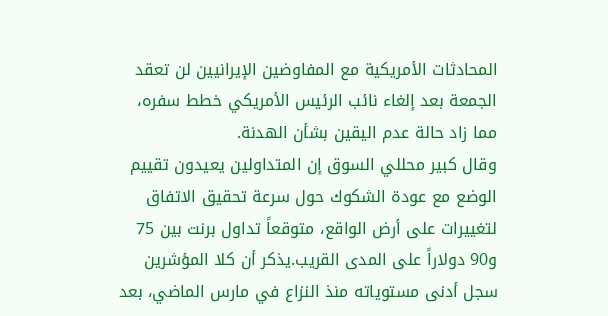المحادثات الأمريكية مع المفاوضين الإيرانيين لن تعقد الجمعة بعد إلغاء نائب الرئيس الأمريكي خطط سفره، مما زاد حالة عدم اليقين بشأن الهدنة.
وقال كبير محللي السوق إن المتداولين يعيدون تقييم الوضع مع عودة الشكوك حول سرعة تحقيق الاتفاق لتغييرات على أرض الواقع، متوقعاً تداول برنت بين 75 و90 دولاراً على المدى القريب.يذكر أن كلا المؤشرين سجل أدنى مستوياته منذ النزاع في مارس الماضي، بعد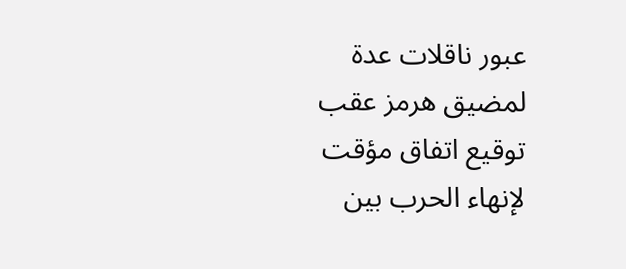عبور ناقلات عدة لمضيق هرمز عقب توقيع اتفاق مؤقت لإنهاء الحرب بين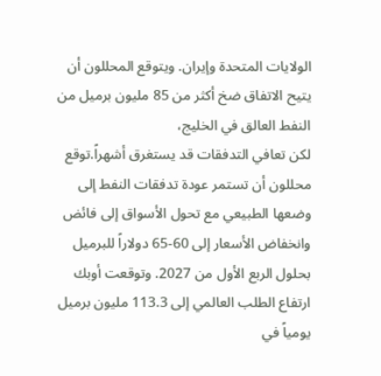الولايات المتحدة وإيران. ويتوقع المحللون أن يتيح الاتفاق ضخ أكثر من 85 مليون برميل من النفط العالق في الخليج،
لكن تعافي التدفقات قد يستغرق أشهراً.توقع محللون أن تستمر عودة تدفقات النفط إلى وضعها الطبيعي مع تحول الأسواق إلى فائض وانخفاض الأسعار إلى 60-65 دولاراً للبرميل بحلول الربع الأول من 2027. وتوقعت أوبك ارتفاع الطلب العالمي إلى 113.3 مليون برميل يومياً في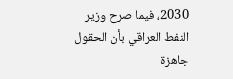2030، فيما صرح وزير النفط العراقي بأن الحقول جاهزة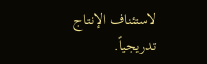لاستئناف الإنتاج تدريجياً.